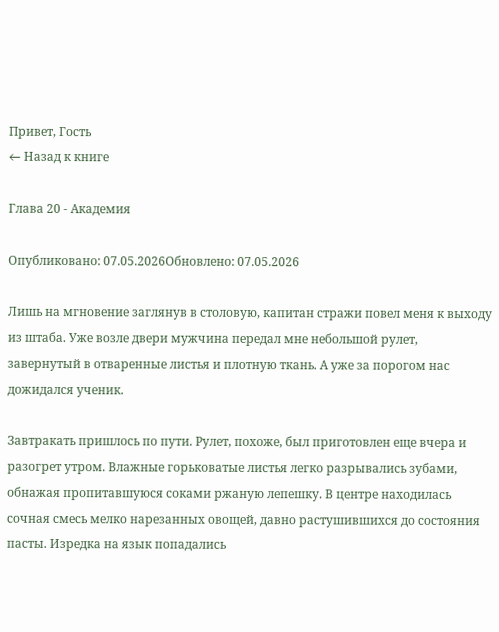Привет, Гость
← Назад к книге

Глава 20 - Академия

Опубликовано: 07.05.2026Обновлено: 07.05.2026

Лишь на мгновение заглянув в столовую, капитан стражи повел меня к выходу из штаба. Уже возле двери мужчина передал мне небольшой рулет, завернутый в отваренные листья и плотную ткань. А уже за порогом нас дожидался ученик.

Завтракать пришлось по пути. Рулет, похоже, был приготовлен еще вчера и разогрет утром. Влажные горьковатые листья легко разрывались зубами, обнажая пропитавшуюся соками ржаную лепешку. В центре находилась сочная смесь мелко нарезанных овощей, давно растушившихся до состояния пасты. Изредка на язык попадались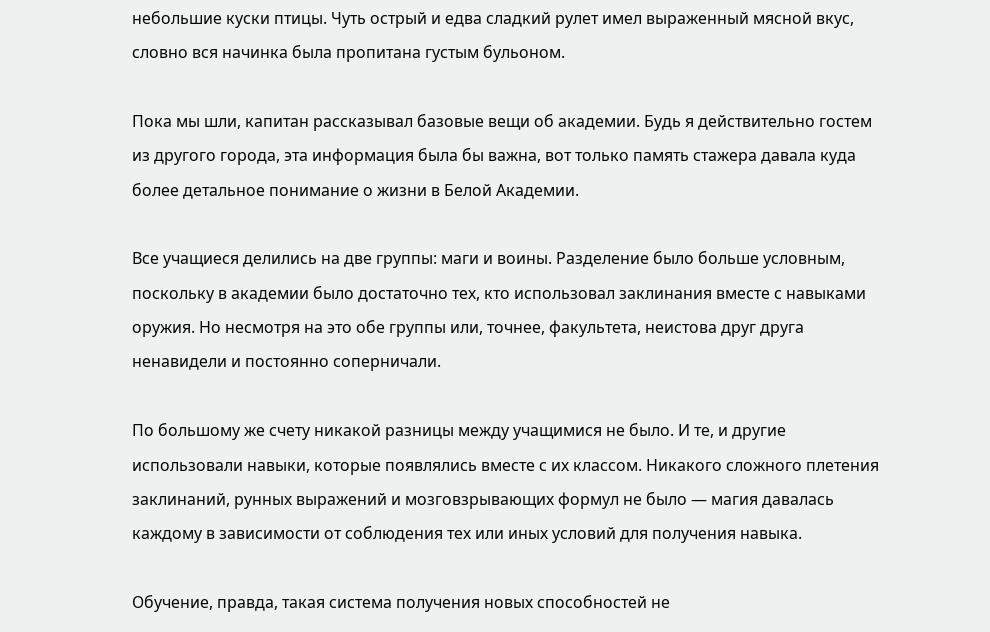небольшие куски птицы. Чуть острый и едва сладкий рулет имел выраженный мясной вкус, словно вся начинка была пропитана густым бульоном.

Пока мы шли, капитан рассказывал базовые вещи об академии. Будь я действительно гостем из другого города, эта информация была бы важна, вот только память стажера давала куда более детальное понимание о жизни в Белой Академии.

Все учащиеся делились на две группы: маги и воины. Разделение было больше условным, поскольку в академии было достаточно тех, кто использовал заклинания вместе с навыками оружия. Но несмотря на это обе группы или, точнее, факультета, неистова друг друга ненавидели и постоянно соперничали.

По большому же счету никакой разницы между учащимися не было. И те, и другие использовали навыки, которые появлялись вместе с их классом. Никакого сложного плетения заклинаний, рунных выражений и мозговзрывающих формул не было — магия давалась каждому в зависимости от соблюдения тех или иных условий для получения навыка.

Обучение, правда, такая система получения новых способностей не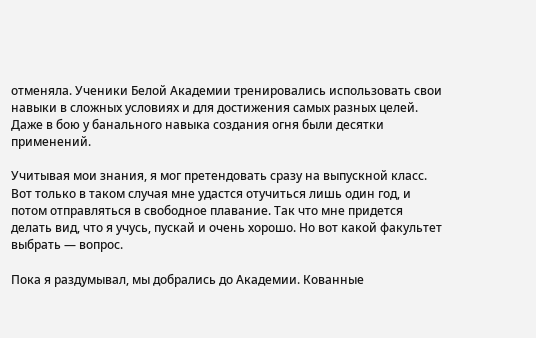отменяла. Ученики Белой Академии тренировались использовать свои навыки в сложных условиях и для достижения самых разных целей. Даже в бою у банального навыка создания огня были десятки применений.

Учитывая мои знания, я мог претендовать сразу на выпускной класс. Вот только в таком случая мне удастся отучиться лишь один год, и потом отправляться в свободное плавание. Так что мне придется делать вид, что я учусь, пускай и очень хорошо. Но вот какой факультет выбрать — вопрос.

Пока я раздумывал, мы добрались до Академии. Кованные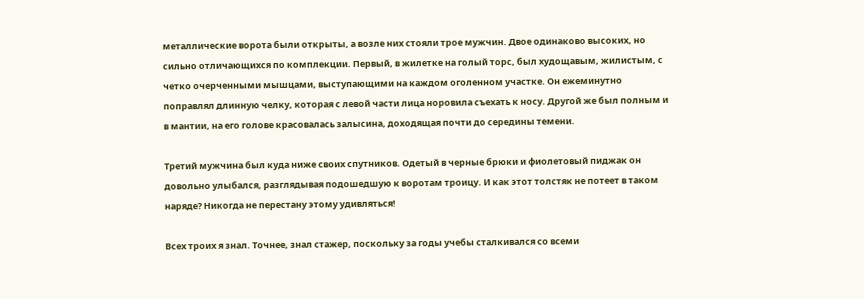металлические ворота были открыты, а возле них стояли трое мужчин. Двое одинаково высоких, но сильно отличающихся по комплекции. Первый, в жилетке на голый торс, был худощавым, жилистым, с четко очерченными мышцами, выступающими на каждом оголенном участке. Он ежеминутно поправлял длинную челку, которая с левой части лица норовила съехать к носу. Другой же был полным и в мантии, на его голове красовалась залысина, доходящая почти до середины темени.

Третий мужчина был куда ниже своих спутников. Одетый в черные брюки и фиолетовый пиджак он довольно улыбался, разглядывая подошедшую к воротам троицу. И как этот толстяк не потеет в таком наряде? Никогда не перестану этому удивляться!

Всех троих я знал. Точнее, знал стажер, поскольку за годы учебы сталкивался со всеми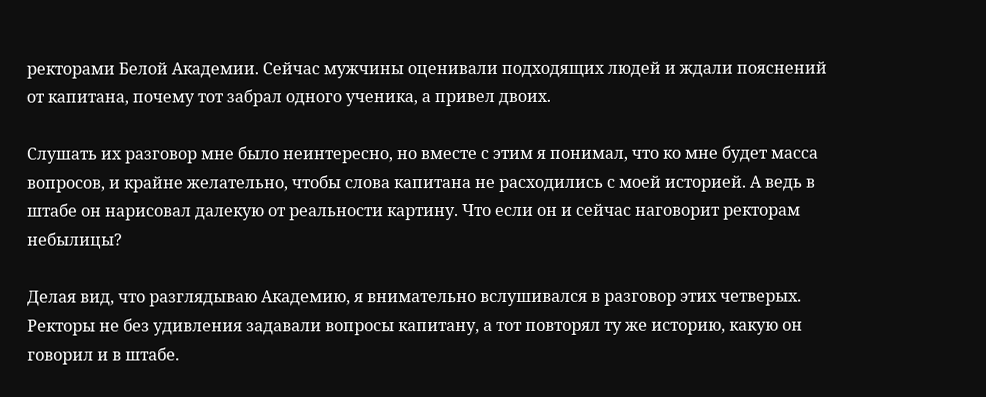ректорами Белой Академии. Сейчас мужчины оценивали подходящих людей и ждали пояснений от капитана, почему тот забрал одного ученика, а привел двоих.

Слушать их разговор мне было неинтересно, но вместе с этим я понимал, что ко мне будет масса вопросов, и крайне желательно, чтобы слова капитана не расходились с моей историей. А ведь в штабе он нарисовал далекую от реальности картину. Что если он и сейчас наговорит ректорам небылицы?

Делая вид, что разглядываю Академию, я внимательно вслушивался в разговор этих четверых. Ректоры не без удивления задавали вопросы капитану, а тот повторял ту же историю, какую он говорил и в штабе.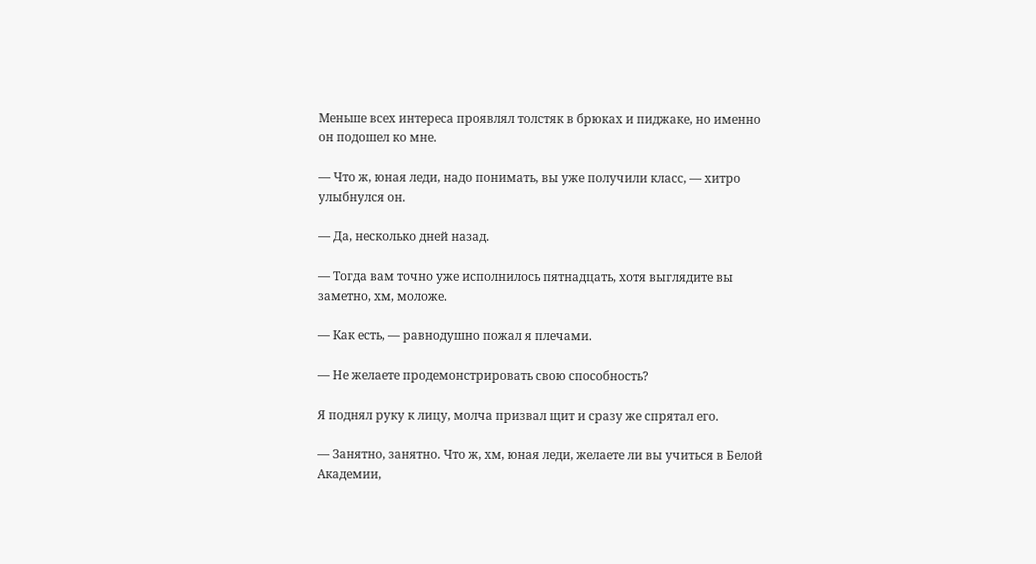Меньше всех интереса проявлял толстяк в брюках и пиджаке, но именно он подошел ко мне.

— Что ж, юная леди, надо понимать, вы уже получили класс, — хитро улыбнулся он.

— Да, несколько дней назад.

— Тогда вам точно уже исполнилось пятнадцать, хотя выглядите вы заметно, хм, моложе.

— Как есть, — равнодушно пожал я плечами.

— Не желаете продемонстрировать свою способность?

Я поднял руку к лицу, молча призвал щит и сразу же спрятал его.

— Занятно, занятно. Что ж, хм, юная леди, желаете ли вы учиться в Белой Академии,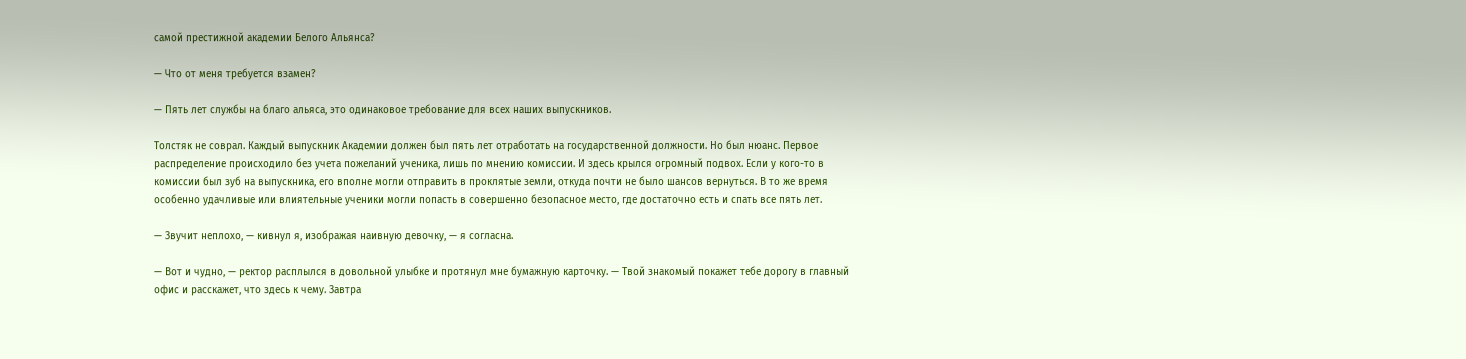самой престижной академии Белого Альянса?

— Что от меня требуется взамен?

— Пять лет службы на благо альяса, это одинаковое требование для всех наших выпускников.

Толстяк не соврал. Каждый выпускник Академии должен был пять лет отработать на государственной должности. Но был нюанс. Первое распределение происходило без учета пожеланий ученика, лишь по мнению комиссии. И здесь крылся огромный подвох. Если у кого-то в комиссии был зуб на выпускника, его вполне могли отправить в проклятые земли, откуда почти не было шансов вернуться. В то же время особенно удачливые или влиятельные ученики могли попасть в совершенно безопасное место, где достаточно есть и спать все пять лет.

— Звучит неплохо, — кивнул я, изображая наивную девочку, — я согласна.

— Вот и чудно, — ректор расплылся в довольной улыбке и протянул мне бумажную карточку. — Твой знакомый покажет тебе дорогу в главный офис и расскажет, что здесь к чему. Завтра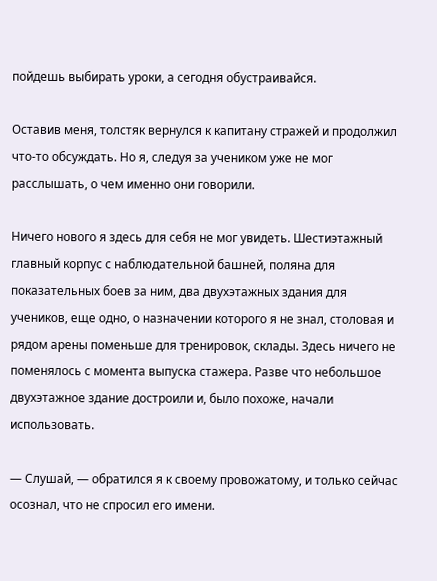пойдешь выбирать уроки, а сегодня обустраивайся.

Оставив меня, толстяк вернулся к капитану стражей и продолжил что-то обсуждать. Но я, следуя за учеником уже не мог расслышать, о чем именно они говорили.

Ничего нового я здесь для себя не мог увидеть. Шестиэтажный главный корпус с наблюдательной башней, поляна для показательных боев за ним, два двухэтажных здания для учеников, еще одно, о назначении которого я не знал, столовая и рядом арены поменьше для тренировок, склады. Здесь ничего не поменялось с момента выпуска стажера. Разве что небольшое двухэтажное здание достроили и, было похоже, начали использовать.

— Слушай, — обратился я к своему провожатому, и только сейчас осознал, что не спросил его имени.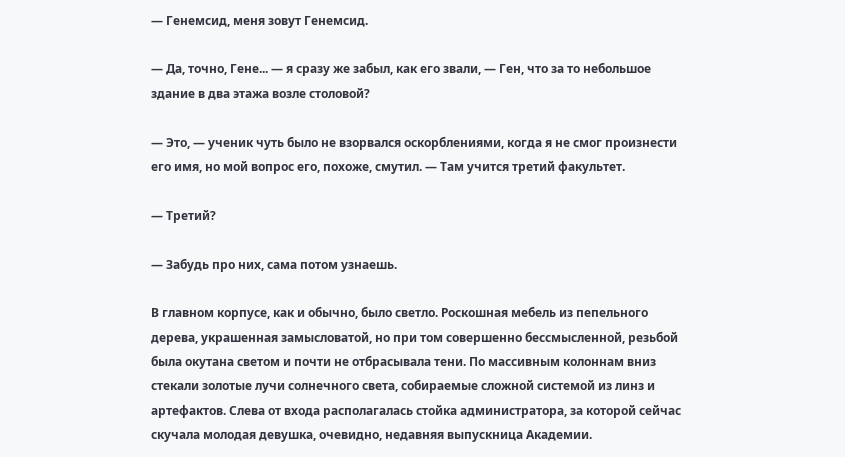— Генемсид, меня зовут Генемсид.

— Да, точно, Гене... — я сразу же забыл, как его звали, — Ген, что за то небольшое здание в два этажа возле столовой?

— Это, — ученик чуть было не взорвался оскорблениями, когда я не смог произнести его имя, но мой вопрос его, похоже, смутил. — Там учится третий факультет.

— Третий?

— Забудь про них, сама потом узнаешь.

В главном корпусе, как и обычно, было светло. Роскошная мебель из пепельного дерева, украшенная замысловатой, но при том совершенно бессмысленной, резьбой была окутана светом и почти не отбрасывала тени. По массивным колоннам вниз стекали золотые лучи солнечного света, собираемые сложной системой из линз и артефактов. Слева от входа располагалась стойка администратора, за которой сейчас скучала молодая девушка, очевидно, недавняя выпускница Академии.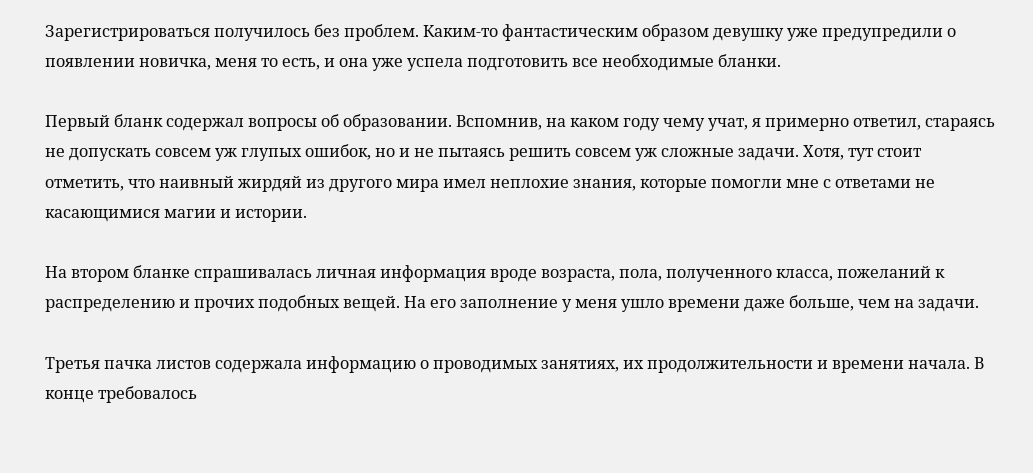Зарегистрироваться получилось без проблем. Каким-то фантастическим образом девушку уже предупредили о появлении новичка, меня то есть, и она уже успела подготовить все необходимые бланки.

Первый бланк содержал вопросы об образовании. Вспомнив, на каком году чему учат, я примерно ответил, стараясь не допускать совсем уж глупых ошибок, но и не пытаясь решить совсем уж сложные задачи. Хотя, тут стоит отметить, что наивный жирдяй из другого мира имел неплохие знания, которые помогли мне с ответами не касающимися магии и истории.

На втором бланке спрашивалась личная информация вроде возраста, пола, полученного класса, пожеланий к распределению и прочих подобных вещей. На его заполнение у меня ушло времени даже больше, чем на задачи.

Третья пачка листов содержала информацию о проводимых занятиях, их продолжительности и времени начала. В конце требовалось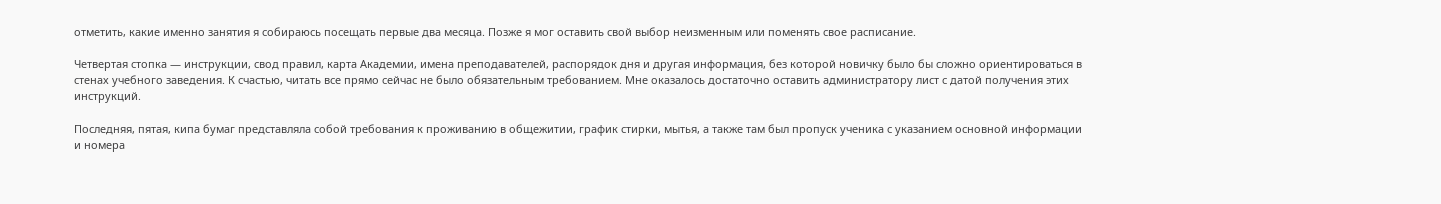отметить, какие именно занятия я собираюсь посещать первые два месяца. Позже я мог оставить свой выбор неизменным или поменять свое расписание.

Четвертая стопка — инструкции, свод правил, карта Академии, имена преподавателей, распорядок дня и другая информация, без которой новичку было бы сложно ориентироваться в стенах учебного заведения. К счастью, читать все прямо сейчас не было обязательным требованием. Мне оказалось достаточно оставить администратору лист с датой получения этих инструкций.

Последняя, пятая, кипа бумаг представляла собой требования к проживанию в общежитии, график стирки, мытья, а также там был пропуск ученика с указанием основной информации и номера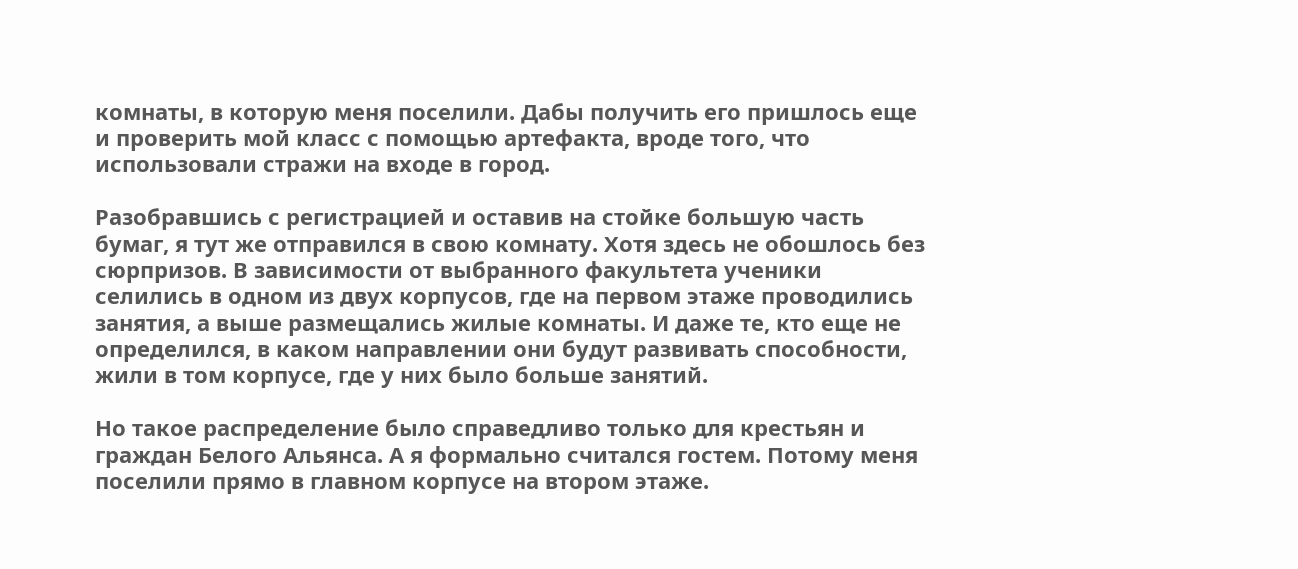комнаты, в которую меня поселили. Дабы получить его пришлось еще и проверить мой класс с помощью артефакта, вроде того, что использовали стражи на входе в город.

Разобравшись с регистрацией и оставив на стойке большую часть бумаг, я тут же отправился в свою комнату. Хотя здесь не обошлось без сюрпризов. В зависимости от выбранного факультета ученики селились в одном из двух корпусов, где на первом этаже проводились занятия, а выше размещались жилые комнаты. И даже те, кто еще не определился, в каком направлении они будут развивать способности, жили в том корпусе, где у них было больше занятий.

Но такое распределение было справедливо только для крестьян и граждан Белого Альянса. А я формально считался гостем. Потому меня поселили прямо в главном корпусе на втором этаже.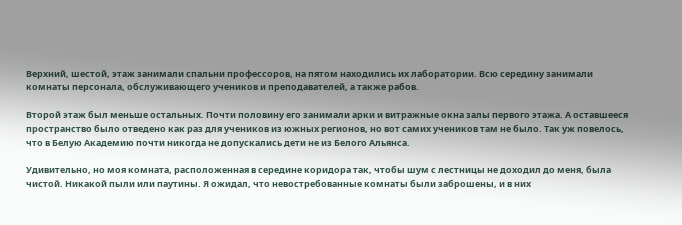Верхний, шестой, этаж занимали спальни профессоров, на пятом находились их лаборатории. Всю середину занимали комнаты персонала, обслуживающего учеников и преподавателей, а также рабов.

Второй этаж был меньше остальных. Почти половину его занимали арки и витражные окна залы первого этажа. А оставшееся пространство было отведено как раз для учеников из южных регионов, но вот самих учеников там не было. Так уж повелось, что в Белую Академию почти никогда не допускались дети не из Белого Альянса.

Удивительно, но моя комната, расположенная в середине коридора так, чтобы шум с лестницы не доходил до меня, была чистой. Никакой пыли или паутины. Я ожидал, что невостребованные комнаты были заброшены, и в них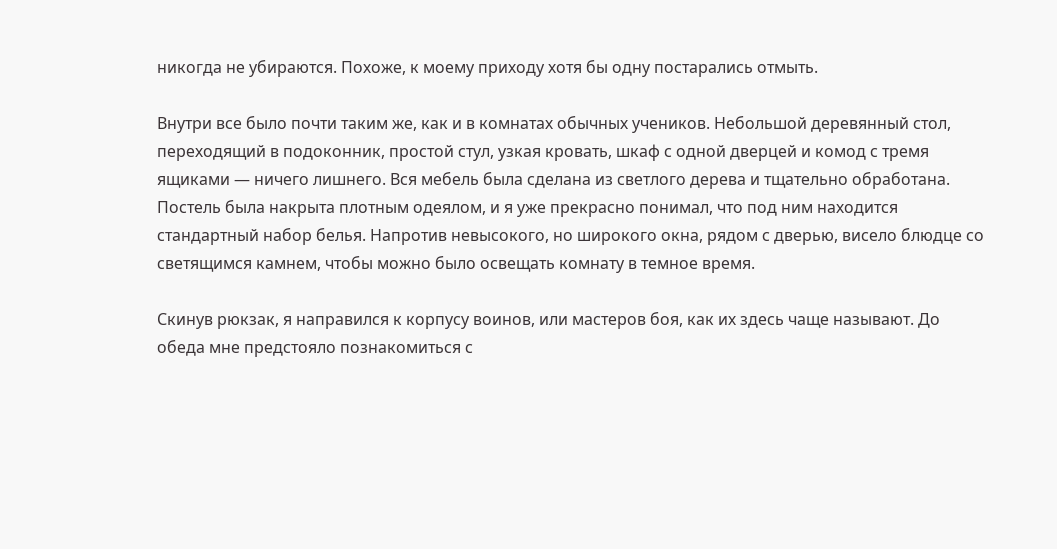никогда не убираются. Похоже, к моему приходу хотя бы одну постарались отмыть.

Внутри все было почти таким же, как и в комнатах обычных учеников. Небольшой деревянный стол, переходящий в подоконник, простой стул, узкая кровать, шкаф с одной дверцей и комод с тремя ящиками — ничего лишнего. Вся мебель была сделана из светлого дерева и тщательно обработана. Постель была накрыта плотным одеялом, и я уже прекрасно понимал, что под ним находится стандартный набор белья. Напротив невысокого, но широкого окна, рядом с дверью, висело блюдце со светящимся камнем, чтобы можно было освещать комнату в темное время.

Скинув рюкзак, я направился к корпусу воинов, или мастеров боя, как их здесь чаще называют. До обеда мне предстояло познакомиться с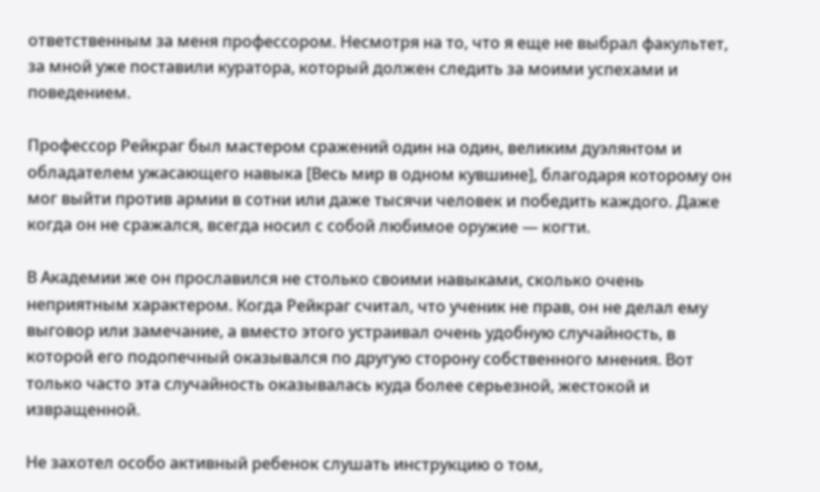ответственным за меня профессором. Несмотря на то, что я еще не выбрал факультет, за мной уже поставили куратора, который должен следить за моими успехами и поведением.

Профессор Рейкраг был мастером сражений один на один, великим дуэлянтом и обладателем ужасающего навыка [Весь мир в одном кувшине], благодаря которому он мог выйти против армии в сотни или даже тысячи человек и победить каждого. Даже когда он не сражался, всегда носил с собой любимое оружие — когти.

В Академии же он прославился не столько своими навыками, сколько очень неприятным характером. Когда Рейкраг считал, что ученик не прав, он не делал ему выговор или замечание, а вместо этого устраивал очень удобную случайность, в которой его подопечный оказывался по другую сторону собственного мнения. Вот только часто эта случайность оказывалась куда более серьезной, жестокой и извращенной.

Не захотел особо активный ребенок слушать инструкцию о том,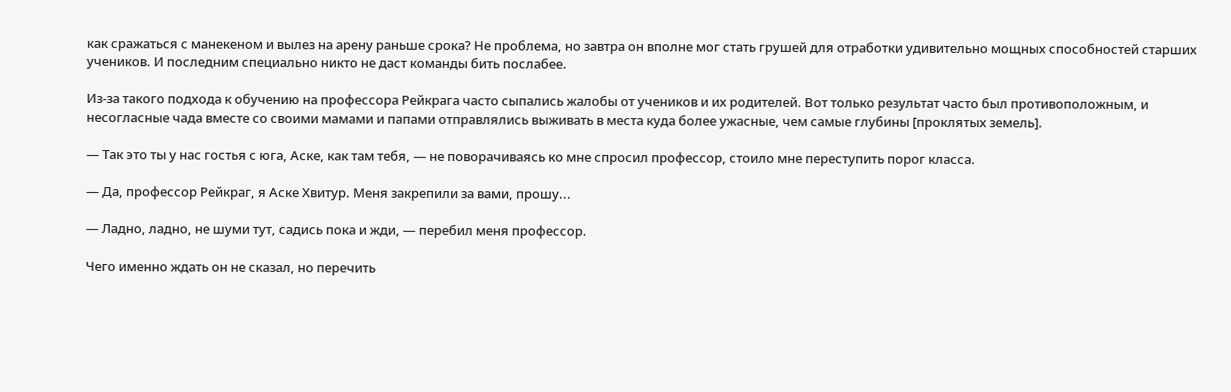как сражаться с манекеном и вылез на арену раньше срока? Не проблема, но завтра он вполне мог стать грушей для отработки удивительно мощных способностей старших учеников. И последним специально никто не даст команды бить послабее.

Из-за такого подхода к обучению на профессора Рейкрага часто сыпались жалобы от учеников и их родителей. Вот только результат часто был противоположным, и несогласные чада вместе со своими мамами и папами отправлялись выживать в места куда более ужасные, чем самые глубины [проклятых земель].

— Так это ты у нас гостья с юга, Аске, как там тебя, — не поворачиваясь ко мне спросил профессор, стоило мне переступить порог класса.

— Да, профессор Рейкраг, я Аске Хвитур. Меня закрепили за вами, прошу...

— Ладно, ладно, не шуми тут, садись пока и жди, — перебил меня профессор.

Чего именно ждать он не сказал, но перечить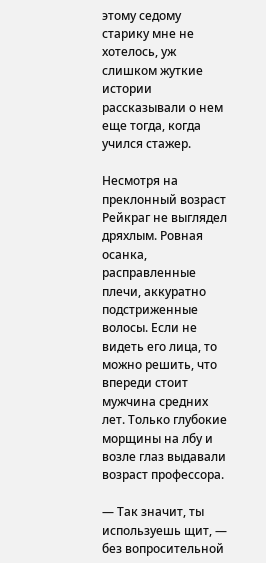этому седому старику мне не хотелось, уж слишком жуткие истории рассказывали о нем еще тогда, когда учился стажер.

Несмотря на преклонный возраст Рейкраг не выглядел дряхлым. Ровная осанка, расправленные плечи, аккуратно подстриженные волосы. Если не видеть его лица, то можно решить, что впереди стоит мужчина средних лет. Только глубокие морщины на лбу и возле глаз выдавали возраст профессора.

— Так значит, ты используешь щит, — без вопросительной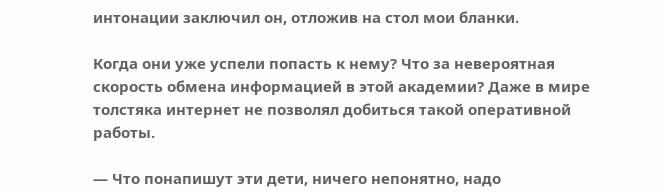интонации заключил он, отложив на стол мои бланки.

Когда они уже успели попасть к нему? Что за невероятная скорость обмена информацией в этой академии? Даже в мире толстяка интернет не позволял добиться такой оперативной работы.

— Что понапишут эти дети, ничего непонятно, надо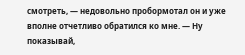смотреть, — недовольно пробормотал он и уже вполне отчетливо обратился ко мне. — Ну показывай,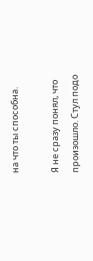на что ты способна.

Я не сразу понял, что произошло. Стул подо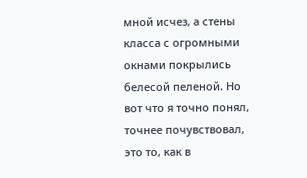мной исчез, а стены класса с огромными окнами покрылись белесой пеленой. Но вот что я точно понял, точнее почувствовал, это то, как в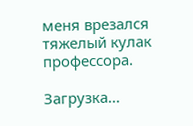меня врезался тяжелый кулак профессора.

Загрузка...